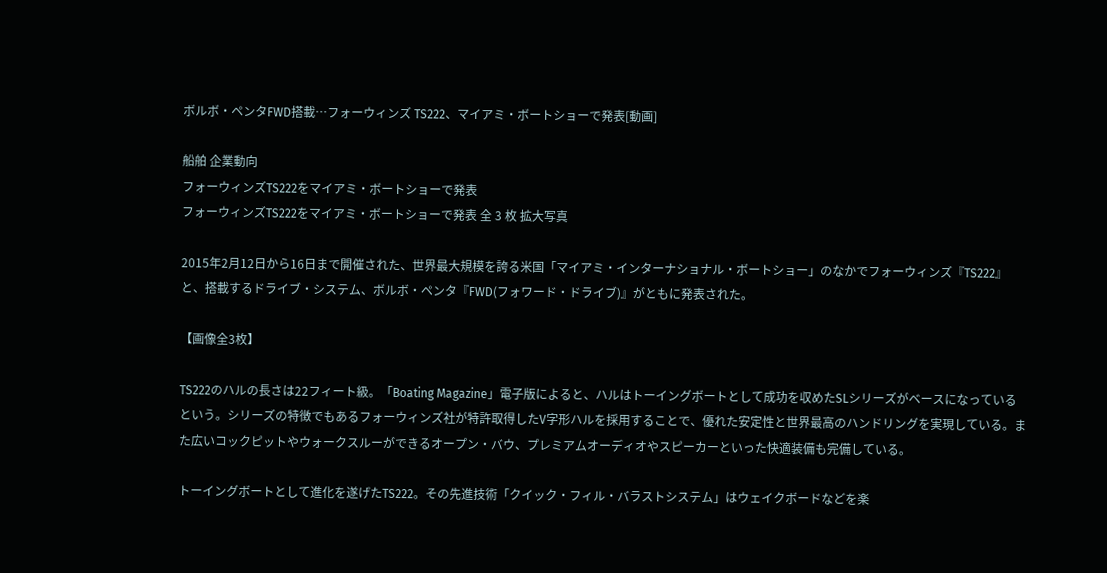ボルボ・ペンタFWD搭載…フォーウィンズ TS222、マイアミ・ボートショーで発表[動画]

船舶 企業動向
フォーウィンズTS222をマイアミ・ボートショーで発表
フォーウィンズTS222をマイアミ・ボートショーで発表 全 3 枚 拡大写真

2015年2月12日から16日まで開催された、世界最大規模を誇る米国「マイアミ・インターナショナル・ボートショー」のなかでフォーウィンズ『TS222』と、搭載するドライブ・システム、ボルボ・ペンタ『FWD(フォワード・ドライブ)』がともに発表された。

【画像全3枚】

TS222のハルの長さは22フィート級。「Boating Magazine」電子版によると、ハルはトーイングボートとして成功を収めたSLシリーズがベースになっているという。シリーズの特徴でもあるフォーウィンズ社が特許取得したV字形ハルを採用することで、優れた安定性と世界最高のハンドリングを実現している。また広いコックピットやウォークスルーができるオープン・バウ、プレミアムオーディオやスピーカーといった快適装備も完備している。

トーイングボートとして進化を遂げたTS222。その先進技術「クイック・フィル・バラストシステム」はウェイクボードなどを楽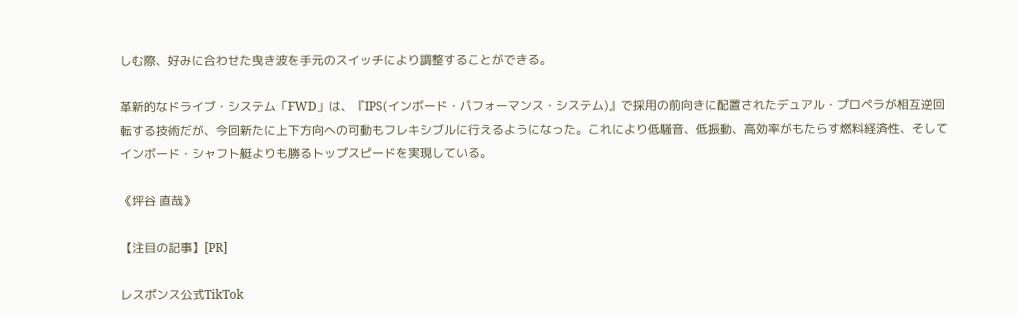しむ際、好みに合わせた曳き波を手元のスイッチにより調整することができる。

革新的なドライブ・システム「FWD」は、『IPS(インボード・パフォーマンス・システム)』で採用の前向きに配置されたデュアル・プロペラが相互逆回転する技術だが、今回新たに上下方向への可動もフレキシブルに行えるようになった。これにより低騒音、低振動、高効率がもたらす燃料経済性、そしてインボード・シャフト艇よりも勝るトップスピードを実現している。

《坪谷 直哉》

【注目の記事】[PR]

レスポンス公式TikTok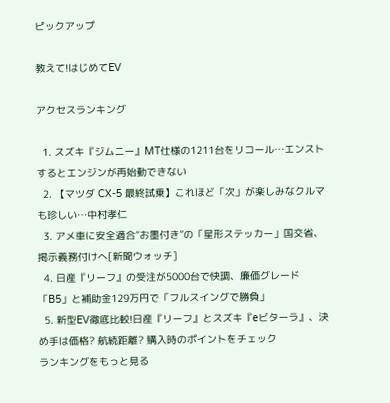ピックアップ

教えて!はじめてEV

アクセスランキング

  1. スズキ『ジムニー』MT仕様の1211台をリコール…エンストするとエンジンが再始動できない
  2. 【マツダ CX-5 最終試乗】これほど「次」が楽しみなクルマも珍しい…中村孝仁
  3. アメ車に安全適合“お墨付き”の「星形ステッカー」国交省、掲示義務付けへ[新聞ウォッチ]
  4. 日産『リーフ』の受注が5000台で快調、廉価グレード「B5」と補助金129万円で「フルスイングで勝負」
  5. 新型EV徹底比較!日産『リーフ』とスズキ『eビターラ』、決め手は価格? 航続距離? 購入時のポイントをチェック
ランキングをもっと見る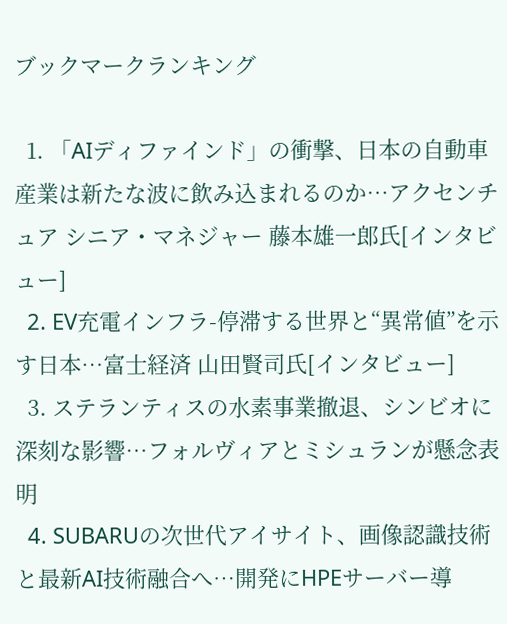ブックマークランキング

  1. 「AIディファインド」の衝撃、日本の自動車産業は新たな波に飲み込まれるのか…アクセンチュア シニア・マネジャー 藤本雄一郎氏[インタビュー]
  2. EV充電インフラ-停滞する世界と“異常値”を示す日本…富士経済 山田賢司氏[インタビュー]
  3. ステランティスの水素事業撤退、シンビオに深刻な影響…フォルヴィアとミシュランが懸念表明
  4. SUBARUの次世代アイサイト、画像認識技術と最新AI技術融合へ…開発にHPEサーバー導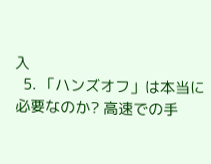入
  5. 「ハンズオフ」は本当に必要なのか? 高速での手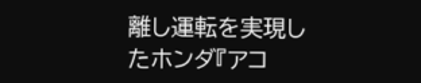離し運転を実現したホンダ『アコ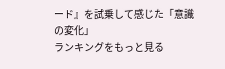ード』を試乗して感じた「意識の変化」
ランキングをもっと見る